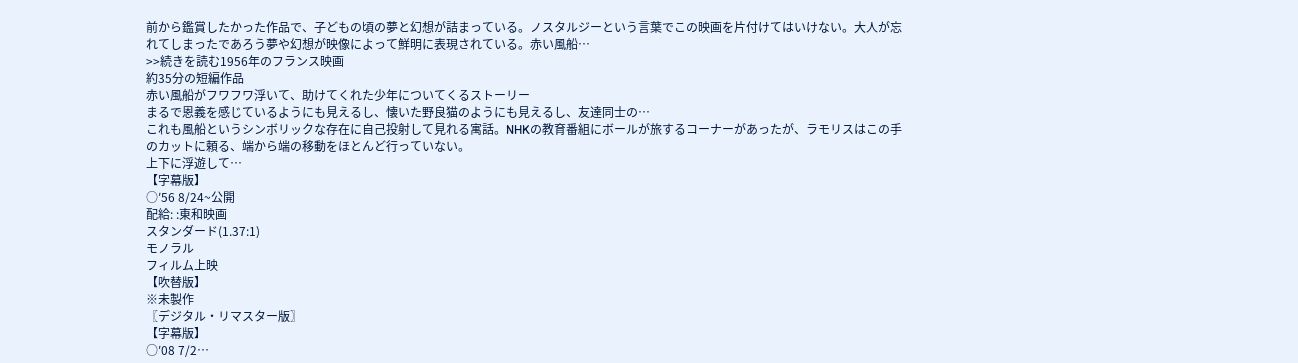前から鑑賞したかった作品で、子どもの頃の夢と幻想が詰まっている。ノスタルジーという言葉でこの映画を片付けてはいけない。大人が忘れてしまったであろう夢や幻想が映像によって鮮明に表現されている。赤い風船…
>>続きを読む1956年のフランス映画
約35分の短編作品
赤い風船がフワフワ浮いて、助けてくれた少年についてくるストーリー
まるで恩義を感じているようにも見えるし、懐いた野良猫のようにも見えるし、友達同士の…
これも風船というシンボリックな存在に自己投射して見れる寓話。NHKの教育番組にボールが旅するコーナーがあったが、ラモリスはこの手のカットに頼る、端から端の移動をほとんど行っていない。
上下に浮遊して…
【字幕版】
○′56 8/24~公開
配給: :東和映画
スタンダード(1.37:1)
モノラル
フィルム上映
【吹替版】
※未製作
〖デジタル・リマスター版〗
【字幕版】
○′08 7/2…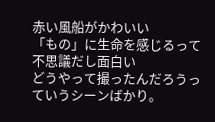赤い風船がかわいい
「もの」に生命を感じるって不思議だし面白い
どうやって撮ったんだろうっていうシーンばかり。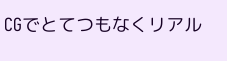CGでとてつもなくリアル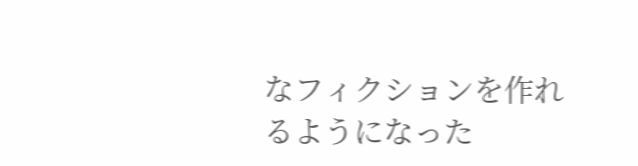なフィクションを作れるようになった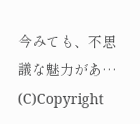今みても、不思議な魅力があ…
(C)Copyright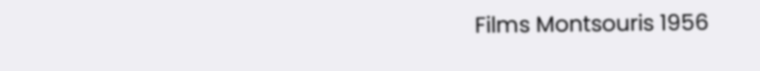Films Montsouris 1956